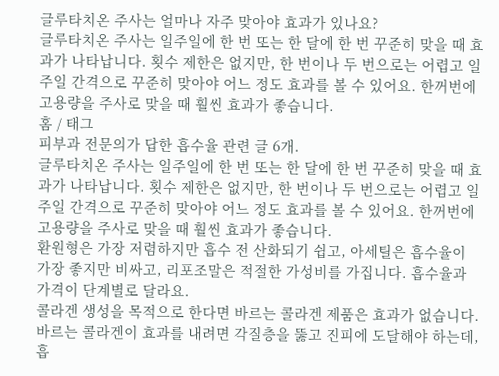글루타치온 주사는 얼마나 자주 맞아야 효과가 있나요?
글루타치온 주사는 일주일에 한 번 또는 한 달에 한 번 꾸준히 맞을 때 효과가 나타납니다. 횟수 제한은 없지만, 한 번이나 두 번으로는 어렵고 일주일 간격으로 꾸준히 맞아야 어느 정도 효과를 볼 수 있어요. 한꺼번에 고용량을 주사로 맞을 때 훨씬 효과가 좋습니다.
홈 / 태그
피부과 전문의가 답한 흡수율 관련 글 6개.
글루타치온 주사는 일주일에 한 번 또는 한 달에 한 번 꾸준히 맞을 때 효과가 나타납니다. 횟수 제한은 없지만, 한 번이나 두 번으로는 어렵고 일주일 간격으로 꾸준히 맞아야 어느 정도 효과를 볼 수 있어요. 한꺼번에 고용량을 주사로 맞을 때 훨씬 효과가 좋습니다.
환원형은 가장 저렴하지만 흡수 전 산화되기 쉽고, 아세틸은 흡수율이 가장 좋지만 비싸고, 리포조말은 적절한 가성비를 가집니다. 흡수율과 가격이 단계별로 달라요.
콜라겐 생성을 목적으로 한다면 바르는 콜라겐 제품은 효과가 없습니다. 바르는 콜라겐이 효과를 내려면 각질층을 뚫고 진피에 도달해야 하는데, 흡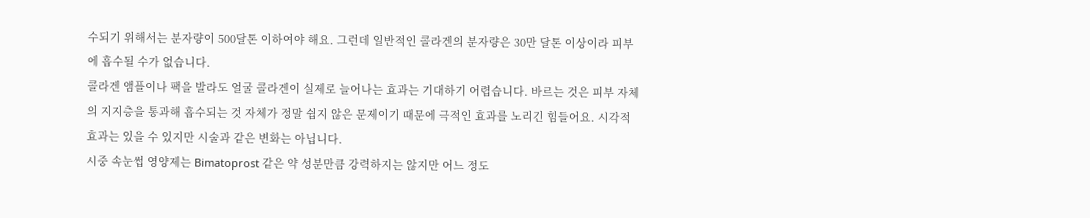수되기 위해서는 분자량이 500달톤 이하여야 해요. 그런데 일반적인 콜라겐의 분자량은 30만 달톤 이상이라 피부에 흡수될 수가 없습니다.
콜라겐 앰플이나 팩을 발라도 얼굴 콜라겐이 실제로 늘어나는 효과는 기대하기 어렵습니다. 바르는 것은 피부 자체의 지지층을 통과해 흡수되는 것 자체가 정말 쉽지 않은 문제이기 때문에 극적인 효과를 노리긴 힘들어요. 시각적 효과는 있을 수 있지만 시술과 같은 변화는 아닙니다.
시중 속눈썹 영양제는 Bimatoprost 같은 약 성분만큼 강력하지는 않지만 어느 정도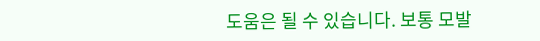도움은 될 수 있습니다. 보통 모발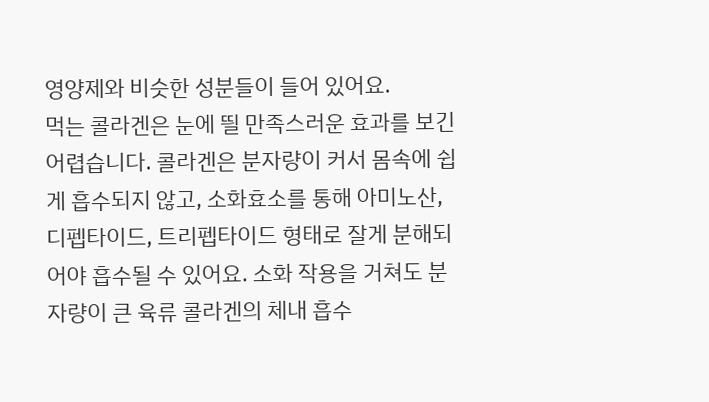영양제와 비슷한 성분들이 들어 있어요.
먹는 콜라겐은 눈에 띌 만족스러운 효과를 보긴 어렵습니다. 콜라겐은 분자량이 커서 몸속에 쉽게 흡수되지 않고, 소화효소를 통해 아미노산, 디펩타이드, 트리펩타이드 형태로 잘게 분해되어야 흡수될 수 있어요. 소화 작용을 거쳐도 분자량이 큰 육류 콜라겐의 체내 흡수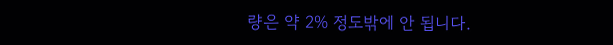량은 약 2% 정도밖에 안 됩니다.